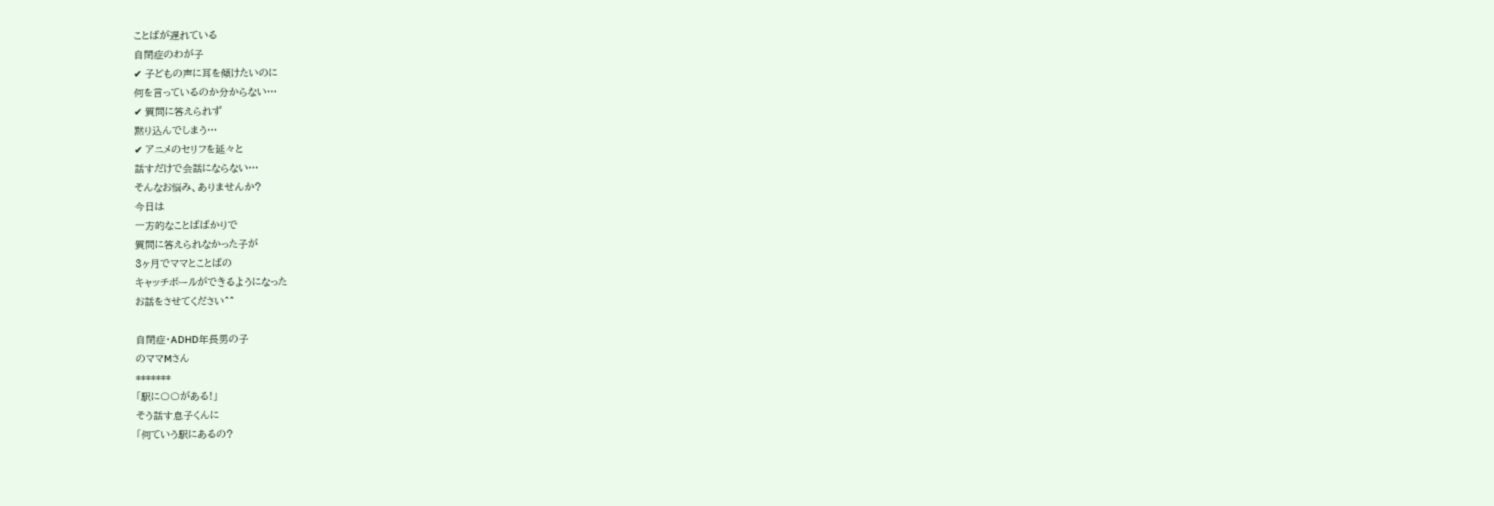ことばが遅れている
自閉症のわが子
✔ 子どもの声に耳を傾けたいのに
何を言っているのか分からない…
✔ 質問に答えられず
黙り込んでしまう…
✔ アニメのセリフを延々と
話すだけで会話にならない…
そんなお悩み、ありませんか?
今日は
一方的なことばばかりで
質問に答えられなかった子が
3ヶ月でママとことばの
キャッチボールができるようになった
お話をさせてください^^

自閉症・ADHD年長男の子
のママMさん
*******
「駅に〇〇がある!」
そう話す息子くんに
「何ていう駅にあるの?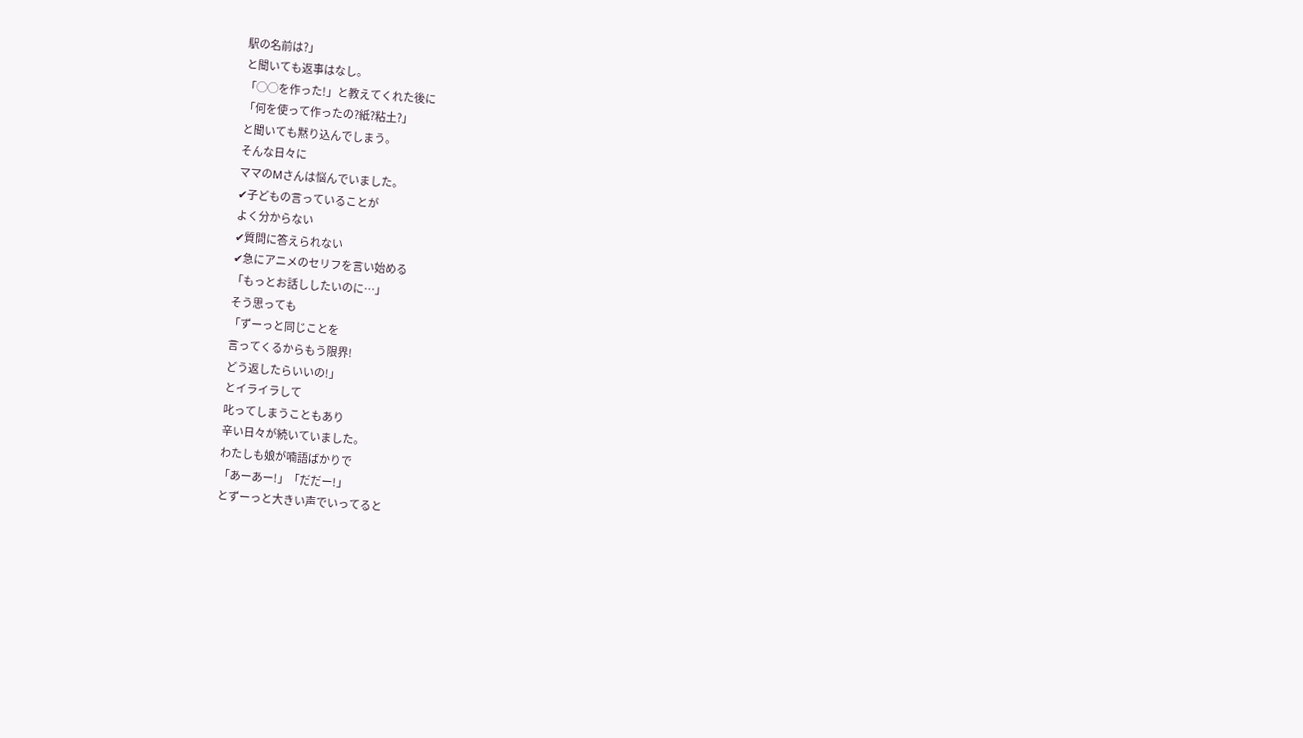駅の名前は?」
と聞いても返事はなし。
「◯◯を作った!」と教えてくれた後に
「何を使って作ったの?紙?粘土?」
と聞いても黙り込んでしまう。
そんな日々に
ママのMさんは悩んでいました。
✔子どもの言っていることが
よく分からない
✔質問に答えられない
✔急にアニメのセリフを言い始める
「もっとお話ししたいのに…」
そう思っても
「ずーっと同じことを
言ってくるからもう限界!
どう返したらいいの!」
とイライラして
叱ってしまうこともあり
辛い日々が続いていました。
わたしも娘が喃語ばかりで
「あーあー!」「だだー!」
とずーっと大きい声でいってると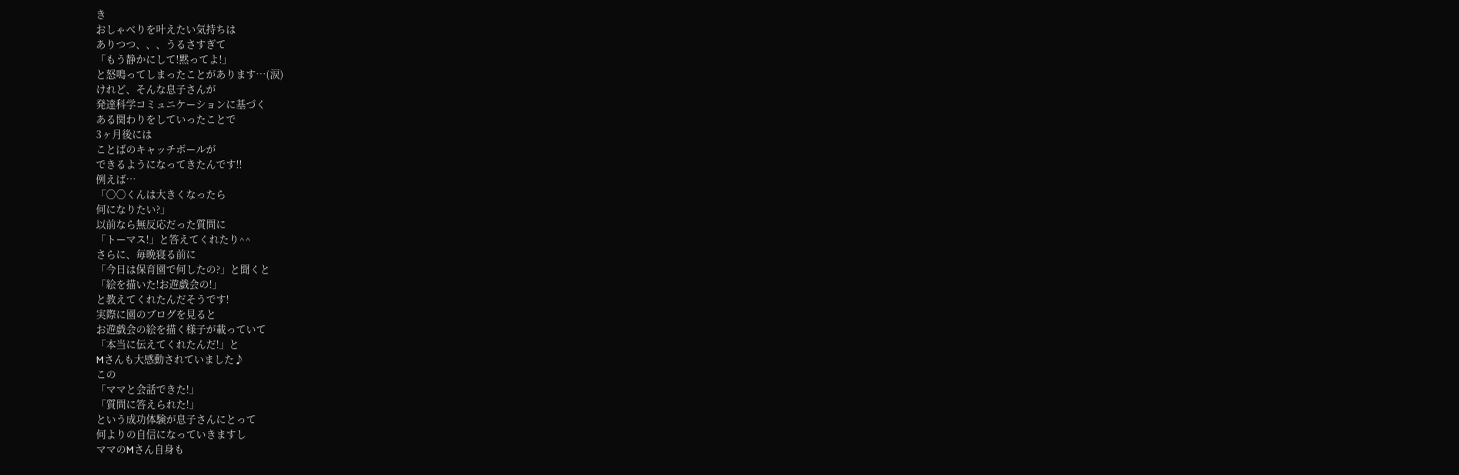き
おしゃべりを叶えたい気持ちは
ありつつ、、、うるさすぎて
「もう静かにして!黙ってよ!」
と怒鳴ってしまったことがあります…(涙)
けれど、そんな息子さんが
発達科学コミュニケーションに基づく
ある関わりをしていったことで
3ヶ月後には
ことばのキャッチボールが
できるようになってきたんです!!
例えば…
「〇〇くんは大きくなったら
何になりたい?」
以前なら無反応だった質問に
「トーマス!」と答えてくれたり^^
さらに、毎晩寝る前に
「今日は保育園で何したの?」と聞くと
「絵を描いた!お遊戯会の!」
と教えてくれたんだそうです!
実際に園のブログを見ると
お遊戯会の絵を描く様子が載っていて
「本当に伝えてくれたんだ!」と
Mさんも大感動されていました♪
この
「ママと会話できた!」
「質問に答えられた!」
という成功体験が息子さんにとって
何よりの自信になっていきますし
ママのMさん自身も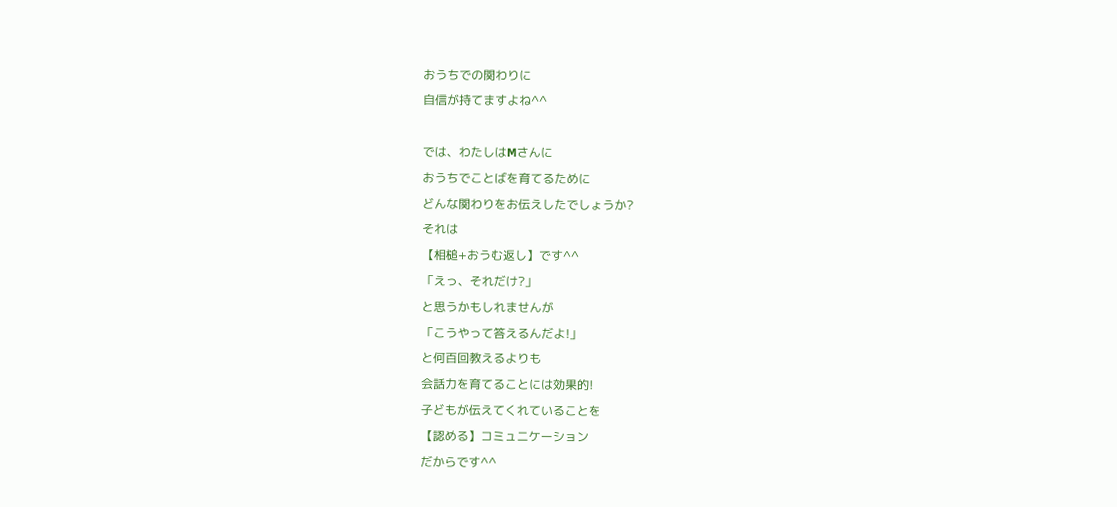おうちでの関わりに
自信が持てますよね^^

では、わたしはMさんに
おうちでことばを育てるために
どんな関わりをお伝えしたでしょうか?
それは
【相槌+おうむ返し】です^^
「えっ、それだけ?」
と思うかもしれませんが
「こうやって答えるんだよ!」
と何百回教えるよりも
会話力を育てることには効果的!
子どもが伝えてくれていることを
【認める】コミュニケーション
だからです^^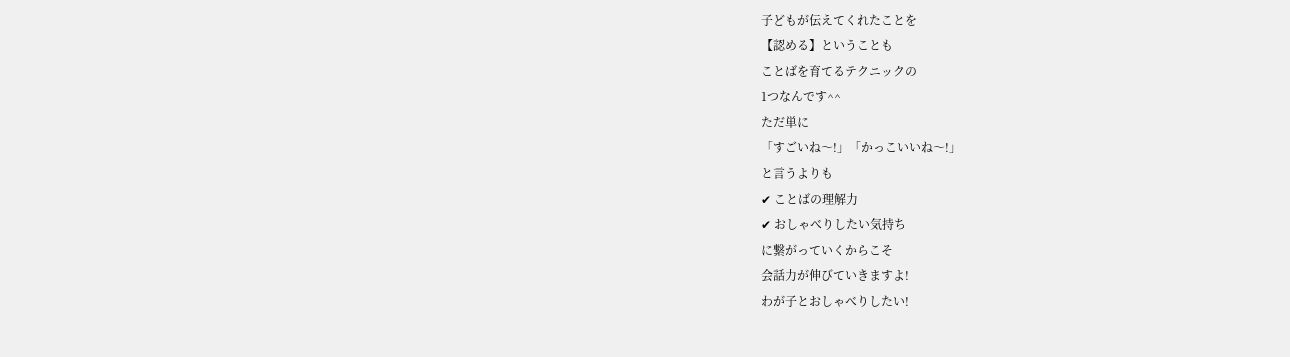子どもが伝えてくれたことを
【認める】ということも
ことばを育てるテクニックの
1つなんです^^
ただ単に
「すごいね〜!」「かっこいいね〜!」
と言うよりも
✔ ことばの理解力
✔ おしゃべりしたい気持ち
に繋がっていくからこそ
会話力が伸びていきますよ!
わが子とおしゃべりしたい!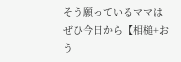そう願っているママは
ぜひ今日から【相槌+おう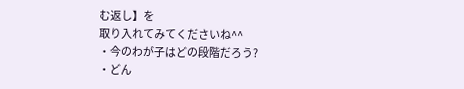む返し】を
取り入れてみてくださいね^^
・今のわが子はどの段階だろう?
・どん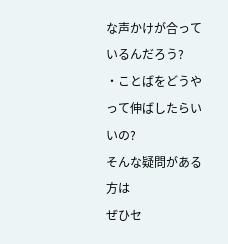な声かけが合っているんだろう?
・ことばをどうやって伸ばしたらいいの?
そんな疑問がある方は
ぜひセ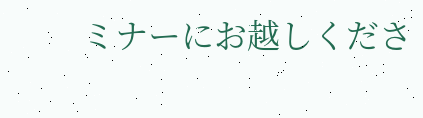ミナーにお越しくださ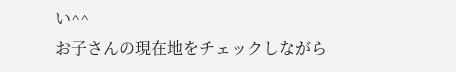い^^
お子さんの現在地をチェックしながら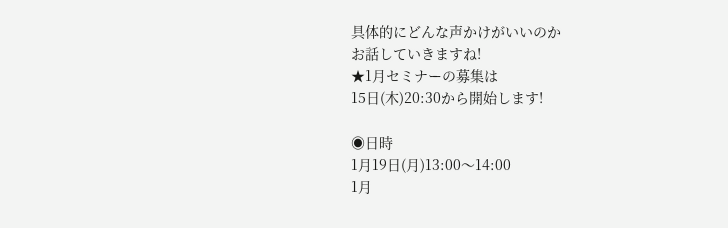具体的にどんな声かけがいいのか
お話していきますね!
★1月セミナーの募集は
15日(木)20:30から開始します!

◉日時
1月19日(月)13:00〜14:00
1月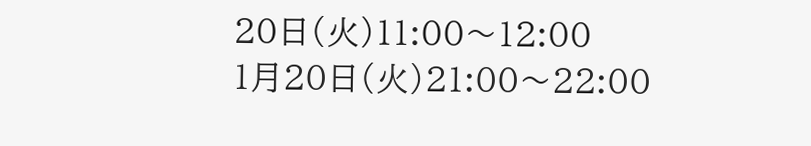20日(火)11:00〜12:00
1月20日(火)21:00〜22:00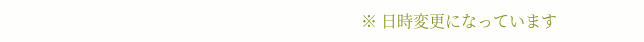※ 日時変更になっています